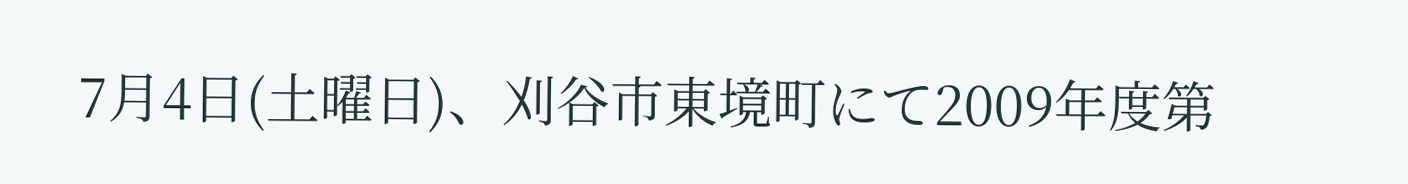7月4日(土曜日)、刈谷市東境町にて2009年度第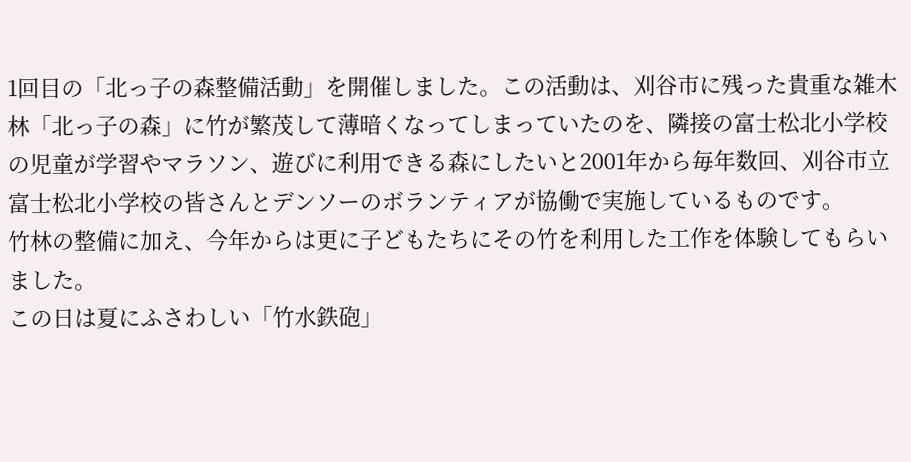1回目の「北っ子の森整備活動」を開催しました。この活動は、刈谷市に残った貴重な雑木林「北っ子の森」に竹が繁茂して薄暗くなってしまっていたのを、隣接の富士松北小学校の児童が学習やマラソン、遊びに利用できる森にしたいと2001年から毎年数回、刈谷市立富士松北小学校の皆さんとデンソーのボランティアが協働で実施しているものです。
竹林の整備に加え、今年からは更に子どもたちにその竹を利用した工作を体験してもらいました。
この日は夏にふさわしい「竹水鉄砲」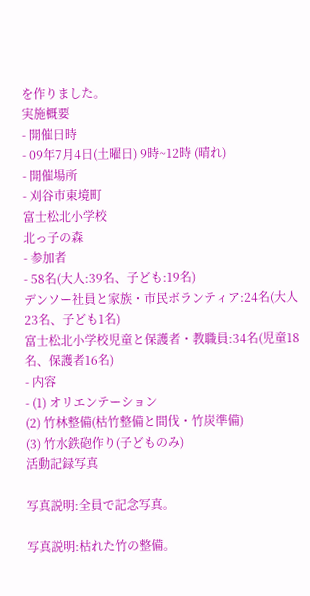を作りました。
実施概要
- 開催日時
- 09年7月4日(土曜日) 9時~12時 (晴れ)
- 開催場所
- 刈谷市東境町
富士松北小学校
北っ子の森
- 参加者
- 58名(大人:39名、子ども:19名)
デンソー社員と家族・市民ボランティア:24名(大人23名、子ども1名)
富士松北小学校児童と保護者・教職員:34名(児童18名、保護者16名)
- 内容
- (1) オリエンテーション
(2) 竹林整備(枯竹整備と間伐・竹炭準備)
(3) 竹水鉄砲作り(子どものみ)
活動記録写真

写真説明:全員で記念写真。

写真説明:枯れた竹の整備。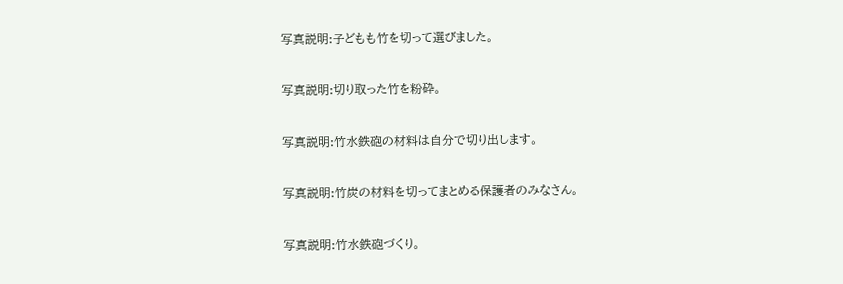写真説明:子どもも竹を切って選びました。

写真説明:切り取った竹を粉砕。

写真説明:竹水鉄砲の材料は自分で切り出します。

写真説明:竹炭の材料を切ってまとめる保護者のみなさん。

写真説明:竹水鉄砲づくり。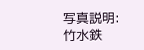写真説明:竹水鉄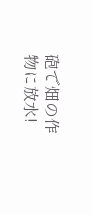砲で畑の作物に放水!